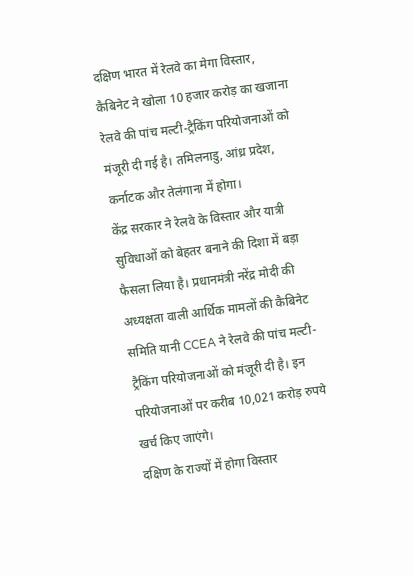दक्षिण भारत में रेलवे का मेगा विस्तार, कैबिनेट ने खोला 10 हजार करोड़ का खजाना
रेलवे की पांच मल्टी-ट्रैकिंग परियोजनाओं को मंजूरी दी गई है। तमिलनाडु, आंध्र प्रदेश, कर्नाटक और तेलंगाना में होगा।
केंद्र सरकार ने रेलवे के विस्तार और यात्री सुविधाओं को बेहतर बनाने की दिशा में बड़ा फैसला लिया है। प्रधानमंत्री नरेंद्र मोदी की अध्यक्षता वाली आर्थिक मामलों की कैबिनेट समिति यानी CCEA ने रेलवे की पांच मल्टी-ट्रैकिंग परियोजनाओं को मंजूरी दी है। इन परियोजनाओं पर करीब 10,021 करोड़ रुपये खर्च किए जाएंगे।
दक्षिण के राज्यों में होगा विस्तार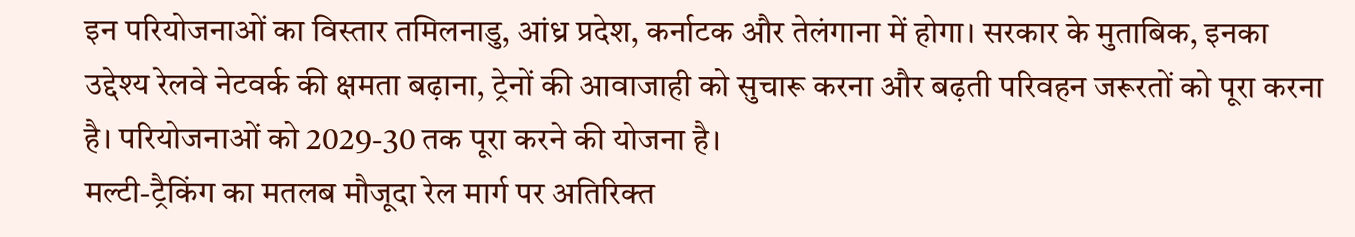इन परियोजनाओं का विस्तार तमिलनाडु, आंध्र प्रदेश, कर्नाटक और तेलंगाना में होगा। सरकार के मुताबिक, इनका उद्देश्य रेलवे नेटवर्क की क्षमता बढ़ाना, ट्रेनों की आवाजाही को सुचारू करना और बढ़ती परिवहन जरूरतों को पूरा करना है। परियोजनाओं को 2029-30 तक पूरा करने की योजना है।
मल्टी-ट्रैकिंग का मतलब मौजूदा रेल मार्ग पर अतिरिक्त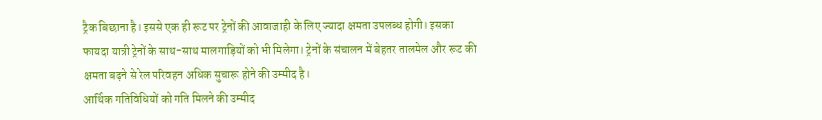ट्रैक बिछाना है। इससे एक ही रूट पर ट्रेनों की आवाजाही के लिए ज्यादा क्षमता उपलब्ध होगी। इसका फायदा यात्री ट्रेनों के साथ-साथ मालगाड़ियों को भी मिलेगा। ट्रेनों के संचालन में बेहतर तालमेल और रूट की क्षमता बढ़ने से रेल परिवहन अधिक सुचारू होने की उम्मीद है।
आर्थिक गतिविधियों को गति मिलने की उम्मीद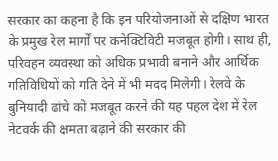सरकार का कहना है कि इन परियोजनाओं से दक्षिण भारत के प्रमुख रेल मार्गों पर कनेक्टिविटी मजबूत होगी। साथ ही, परिवहन व्यवस्था को अधिक प्रभावी बनाने और आर्थिक गतिविधियों को गति देने में भी मदद मिलेगी। रेलवे के बुनियादी ढांचे को मजबूत करने की यह पहल देश में रेल नेटवर्क की क्षमता बढ़ाने की सरकार की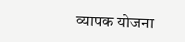व्यापक योजना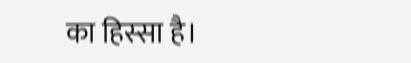का हिस्सा है।